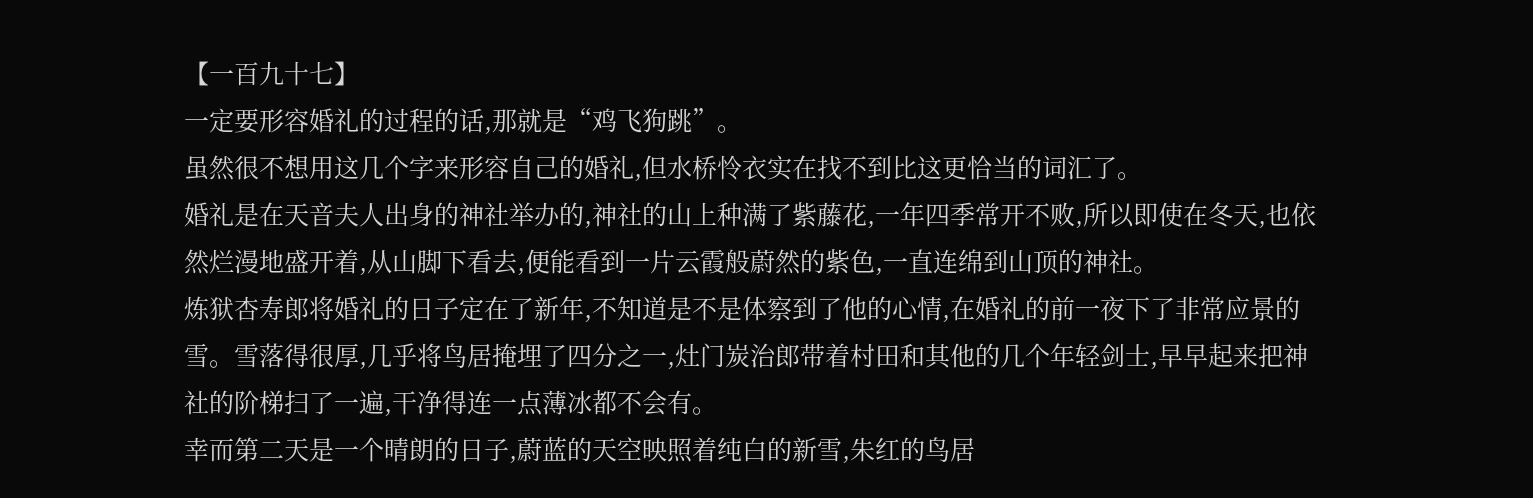【一百九十七】
一定要形容婚礼的过程的话,那就是“鸡飞狗跳”。
虽然很不想用这几个字来形容自己的婚礼,但水桥怜衣实在找不到比这更恰当的词汇了。
婚礼是在天音夫人出身的神社举办的,神社的山上种满了紫藤花,一年四季常开不败,所以即使在冬天,也依然烂漫地盛开着,从山脚下看去,便能看到一片云霞般蔚然的紫色,一直连绵到山顶的神社。
炼狱杏寿郎将婚礼的日子定在了新年,不知道是不是体察到了他的心情,在婚礼的前一夜下了非常应景的雪。雪落得很厚,几乎将鸟居掩埋了四分之一,灶门炭治郎带着村田和其他的几个年轻剑士,早早起来把神社的阶梯扫了一遍,干净得连一点薄冰都不会有。
幸而第二天是一个晴朗的日子,蔚蓝的天空映照着纯白的新雪,朱红的鸟居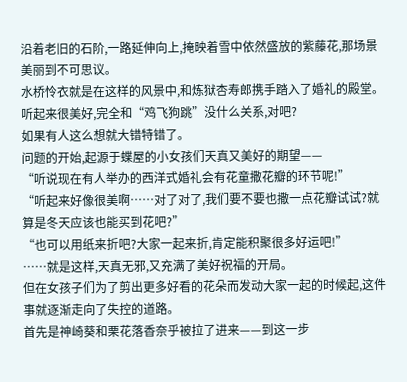沿着老旧的石阶,一路延伸向上,掩映着雪中依然盛放的紫藤花,那场景美丽到不可思议。
水桥怜衣就是在这样的风景中,和炼狱杏寿郎携手踏入了婚礼的殿堂。
听起来很美好,完全和“鸡飞狗跳”没什么关系,对吧?
如果有人这么想就大错特错了。
问题的开始,起源于蝶屋的小女孩们天真又美好的期望——
“听说现在有人举办的西洋式婚礼会有花童撒花瓣的环节呢!”
“听起来好像很美啊……对了对了,我们要不要也撒一点花瓣试试?就算是冬天应该也能买到花吧?”
“也可以用纸来折吧?大家一起来折,肯定能积聚很多好运吧!”
……就是这样,天真无邪,又充满了美好祝福的开局。
但在女孩子们为了剪出更多好看的花朵而发动大家一起的时候起,这件事就逐渐走向了失控的道路。
首先是神崎葵和栗花落香奈乎被拉了进来——到这一步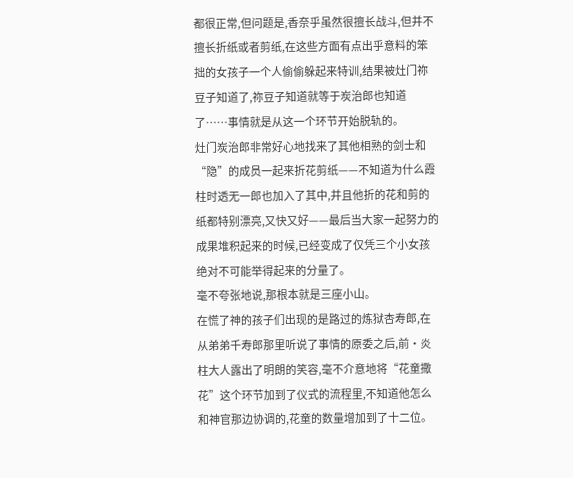都很正常,但问题是,香奈乎虽然很擅长战斗,但并不擅长折纸或者剪纸,在这些方面有点出乎意料的笨拙的女孩子一个人偷偷躲起来特训,结果被灶门祢豆子知道了,祢豆子知道就等于炭治郎也知道了……事情就是从这一个环节开始脱轨的。
灶门炭治郎非常好心地找来了其他相熟的剑士和“隐”的成员一起来折花剪纸——不知道为什么霞柱时透无一郎也加入了其中,并且他折的花和剪的纸都特别漂亮,又快又好——最后当大家一起努力的成果堆积起来的时候,已经变成了仅凭三个小女孩绝对不可能举得起来的分量了。
毫不夸张地说,那根本就是三座小山。
在慌了神的孩子们出现的是路过的炼狱杏寿郎,在从弟弟千寿郎那里听说了事情的原委之后,前·炎柱大人露出了明朗的笑容,毫不介意地将“花童撒花”这个环节加到了仪式的流程里,不知道他怎么和神官那边协调的,花童的数量增加到了十二位。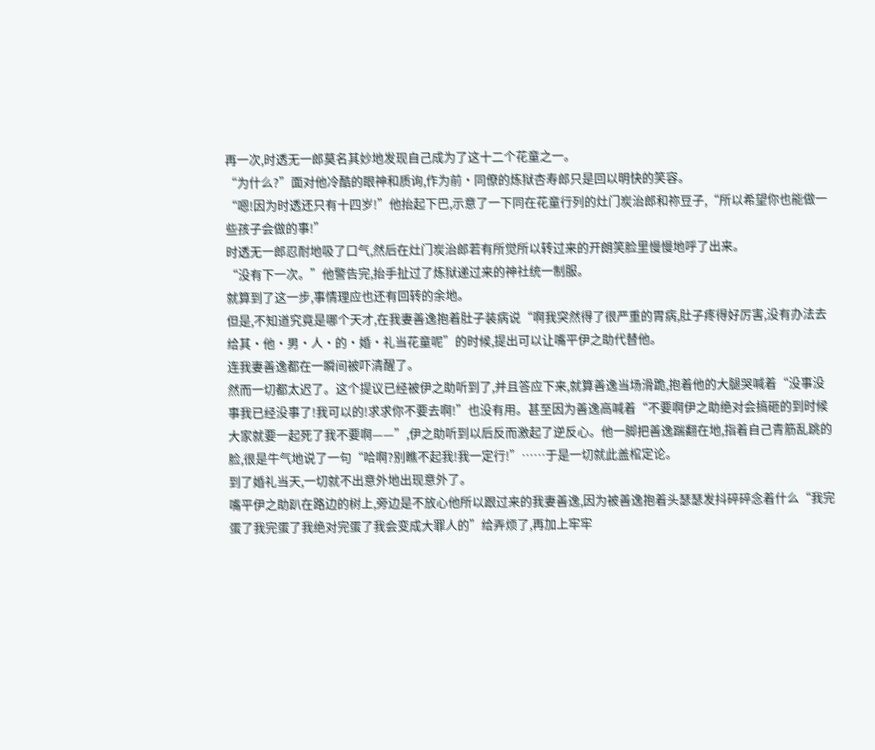再一次,时透无一郎莫名其妙地发现自己成为了这十二个花童之一。
“为什么?”面对他冷酷的眼神和质询,作为前·同僚的炼狱杏寿郎只是回以明快的笑容。
“嗯!因为时透还只有十四岁!”他抬起下巴,示意了一下同在花童行列的灶门炭治郎和祢豆子,“所以希望你也能做一些孩子会做的事!”
时透无一郎忍耐地吸了口气,然后在灶门炭治郎若有所觉所以转过来的开朗笑脸里慢慢地呼了出来。
“没有下一次。”他警告完,抬手扯过了炼狱递过来的神社统一制服。
就算到了这一步,事情理应也还有回转的余地。
但是,不知道究竟是哪个天才,在我妻善逸抱着肚子装病说“啊我突然得了很严重的胃病,肚子疼得好厉害,没有办法去给其·他·男·人·的·婚·礼当花童呢”的时候,提出可以让嘴平伊之助代替他。
连我妻善逸都在一瞬间被吓清醒了。
然而一切都太迟了。这个提议已经被伊之助听到了,并且答应下来,就算善逸当场滑跪,抱着他的大腿哭喊着“没事没事我已经没事了!我可以的!求求你不要去啊!”也没有用。甚至因为善逸高喊着“不要啊伊之助绝对会搞砸的到时候大家就要一起死了我不要啊——”,伊之助听到以后反而激起了逆反心。他一脚把善逸踹翻在地,指着自己青筋乱跳的脸,很是牛气地说了一句“哈啊?别瞧不起我!我一定行!”……于是一切就此盖棺定论。
到了婚礼当天,一切就不出意外地出现意外了。
嘴平伊之助趴在路边的树上,旁边是不放心他所以跟过来的我妻善逸,因为被善逸抱着头瑟瑟发抖碎碎念着什么“我完蛋了我完蛋了我绝对完蛋了我会变成大罪人的”给弄烦了,再加上牢牢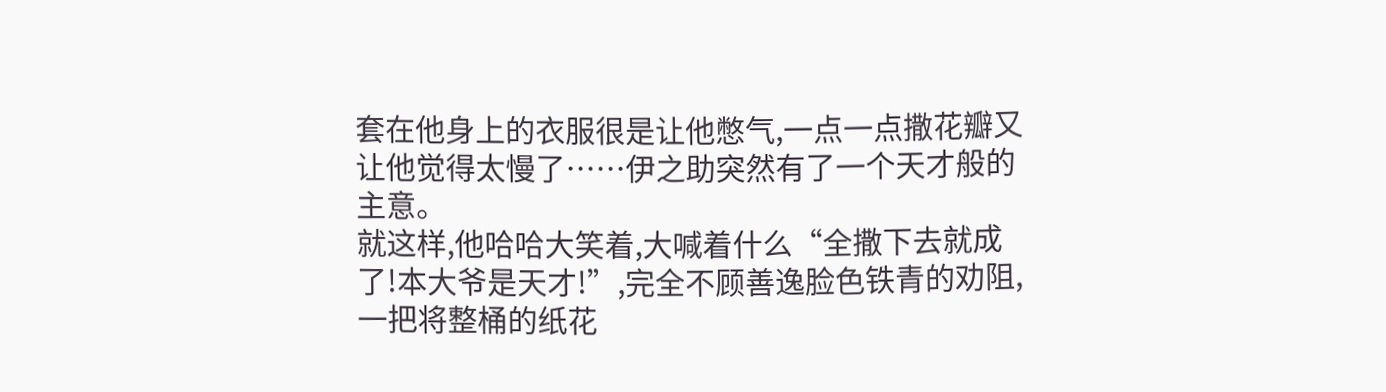套在他身上的衣服很是让他憋气,一点一点撒花瓣又让他觉得太慢了……伊之助突然有了一个天才般的主意。
就这样,他哈哈大笑着,大喊着什么“全撒下去就成了!本大爷是天才!”,完全不顾善逸脸色铁青的劝阻,一把将整桶的纸花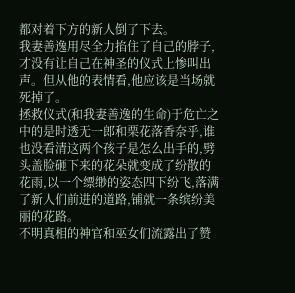都对着下方的新人倒了下去。
我妻善逸用尽全力掐住了自己的脖子,才没有让自己在神圣的仪式上惨叫出声。但从他的表情看,他应该是当场就死掉了。
拯救仪式(和我妻善逸的生命)于危亡之中的是时透无一郎和栗花落香奈乎,谁也没看清这两个孩子是怎么出手的,劈头盖脸砸下来的花朵就变成了纷散的花雨,以一个缥缈的姿态四下纷飞,落满了新人们前进的道路,铺就一条缤纷美丽的花路。
不明真相的神官和巫女们流露出了赞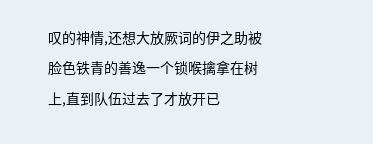叹的神情,还想大放厥词的伊之助被脸色铁青的善逸一个锁喉擒拿在树上,直到队伍过去了才放开已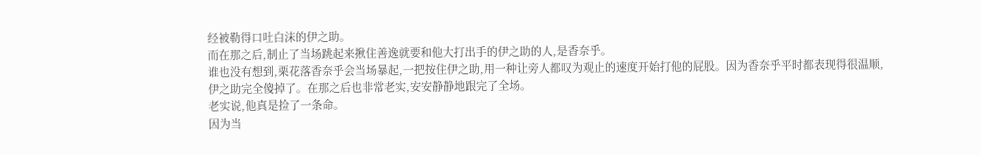经被勒得口吐白沫的伊之助。
而在那之后,制止了当场跳起来揪住善逸就要和他大打出手的伊之助的人,是香奈乎。
谁也没有想到,栗花落香奈乎会当场暴起,一把按住伊之助,用一种让旁人都叹为观止的速度开始打他的屁股。因为香奈乎平时都表现得很温顺,伊之助完全傻掉了。在那之后也非常老实,安安静静地跟完了全场。
老实说,他真是捡了一条命。
因为当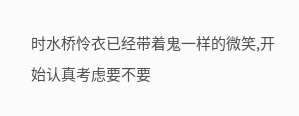时水桥怜衣已经带着鬼一样的微笑,开始认真考虑要不要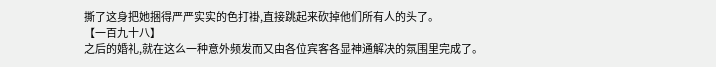撕了这身把她捆得严严实实的色打褂,直接跳起来砍掉他们所有人的头了。
【一百九十八】
之后的婚礼,就在这么一种意外频发而又由各位宾客各显神通解决的氛围里完成了。